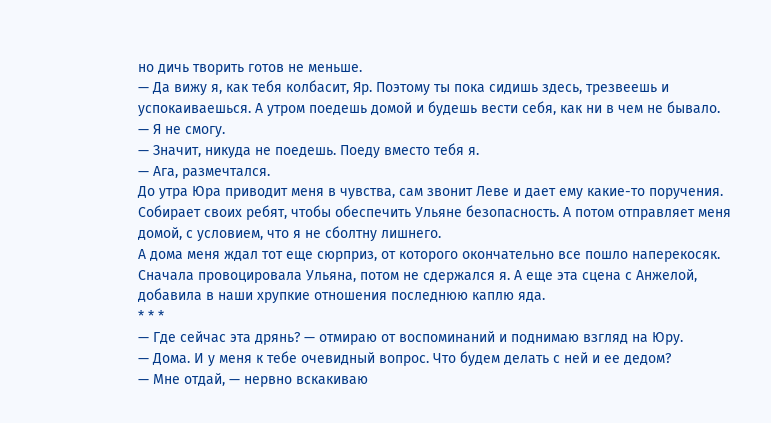но дичь творить готов не меньше.
— Да вижу я, как тебя колбасит, Яр. Поэтому ты пока сидишь здесь, трезвеешь и успокаиваешься. А утром поедешь домой и будешь вести себя, как ни в чем не бывало.
— Я не смогу.
— Значит, никуда не поедешь. Поеду вместо тебя я.
— Ага, размечтался.
До утра Юра приводит меня в чувства, сам звонит Леве и дает ему какие-то поручения. Собирает своих ребят, чтобы обеспечить Ульяне безопасность. А потом отправляет меня домой, с условием, что я не сболтну лишнего.
А дома меня ждал тот еще сюрприз, от которого окончательно все пошло наперекосяк. Сначала провоцировала Ульяна, потом не сдержался я. А еще эта сцена с Анжелой, добавила в наши хрупкие отношения последнюю каплю яда.
* * *
— Где сейчас эта дрянь? — отмираю от воспоминаний и поднимаю взгляд на Юру.
— Дома. И у меня к тебе очевидный вопрос. Что будем делать с ней и ее дедом?
— Мне отдай, — нервно вскакиваю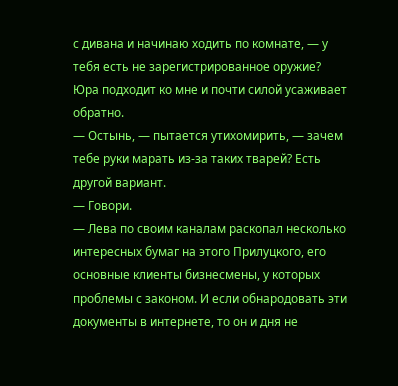с дивана и начинаю ходить по комнате, — у тебя есть не зарегистрированное оружие?
Юра подходит ко мне и почти силой усаживает обратно.
— Остынь, — пытается утихомирить, — зачем тебе руки марать из-за таких тварей? Есть другой вариант.
— Говори.
— Лева по своим каналам раскопал несколько интересных бумаг на этого Прилуцкого, его основные клиенты бизнесмены, у которых проблемы с законом. И если обнародовать эти документы в интернете, то он и дня не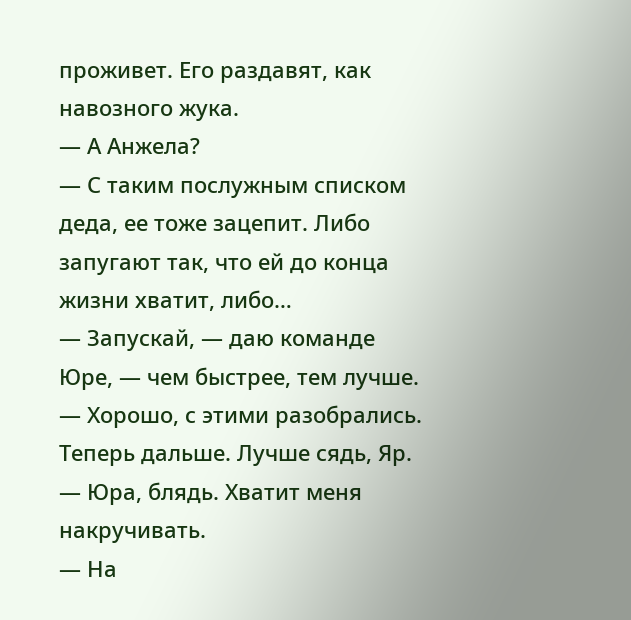проживет. Его раздавят, как навозного жука.
— А Анжела?
— С таким послужным списком деда, ее тоже зацепит. Либо запугают так, что ей до конца жизни хватит, либо…
— Запускай, — даю команде Юре, — чем быстрее, тем лучше.
— Хорошо, с этими разобрались. Теперь дальше. Лучше сядь, Яр.
— Юра, блядь. Хватит меня накручивать.
— На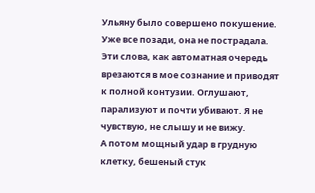Ульяну было совершено покушение. Уже все позади, она не пострадала.
Эти слова, как автоматная очередь врезаются в мое сознание и приводят к полной контузии. Оглушают, парализуют и почти убивают. Я не чувствую, не слышу и не вижу.
А потом мощный удар в грудную клетку, бешеный стук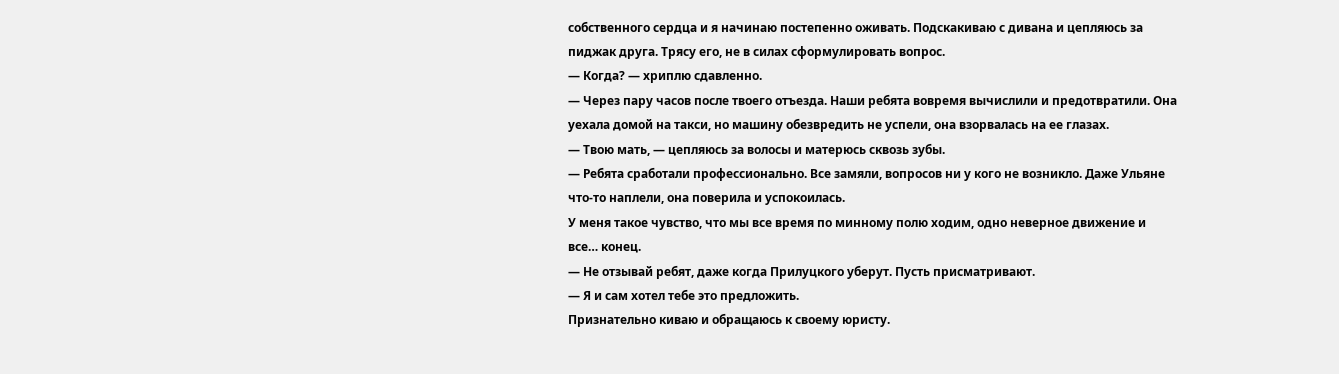собственного сердца и я начинаю постепенно оживать. Подскакиваю с дивана и цепляюсь за пиджак друга. Трясу его, не в силах сформулировать вопрос.
— Когда? — хриплю сдавленно.
— Через пару часов после твоего отъезда. Наши ребята вовремя вычислили и предотвратили. Она уехала домой на такси, но машину обезвредить не успели, она взорвалась на ее глазах.
— Твою мать, — цепляюсь за волосы и матерюсь сквозь зубы.
— Ребята сработали профессионально. Все замяли, вопросов ни у кого не возникло. Даже Ульяне что-то наплели, она поверила и успокоилась.
У меня такое чувство, что мы все время по минному полю ходим, одно неверное движение и все… конец.
— Не отзывай ребят, даже когда Прилуцкого уберут. Пусть присматривают.
— Я и сам хотел тебе это предложить.
Признательно киваю и обращаюсь к своему юристу.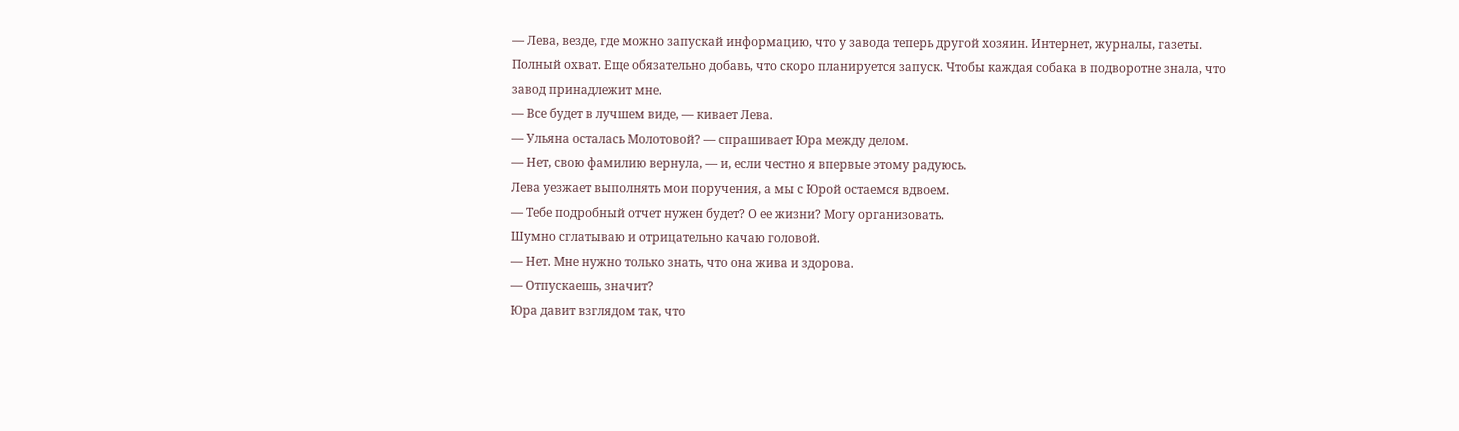— Лева, везде, где можно запускай информацию, что у завода теперь другой хозяин. Интернет, журналы, газеты. Полный охват. Еще обязательно добавь, что скоро планируется запуск. Чтобы каждая собака в подворотне знала, что завод принадлежит мне.
— Все будет в лучшем виде, — кивает Лева.
— Ульяна осталась Молотовой? — спрашивает Юра между делом.
— Нет, свою фамилию вернула, — и, если честно я впервые этому радуюсь.
Лева уезжает выполнять мои поручения, а мы с Юрой остаемся вдвоем.
— Тебе подробный отчет нужен будет? О ее жизни? Могу организовать.
Шумно сглатываю и отрицательно качаю головой.
— Нет. Мне нужно только знать, что она жива и здорова.
— Отпускаешь, значит?
Юра давит взглядом так, что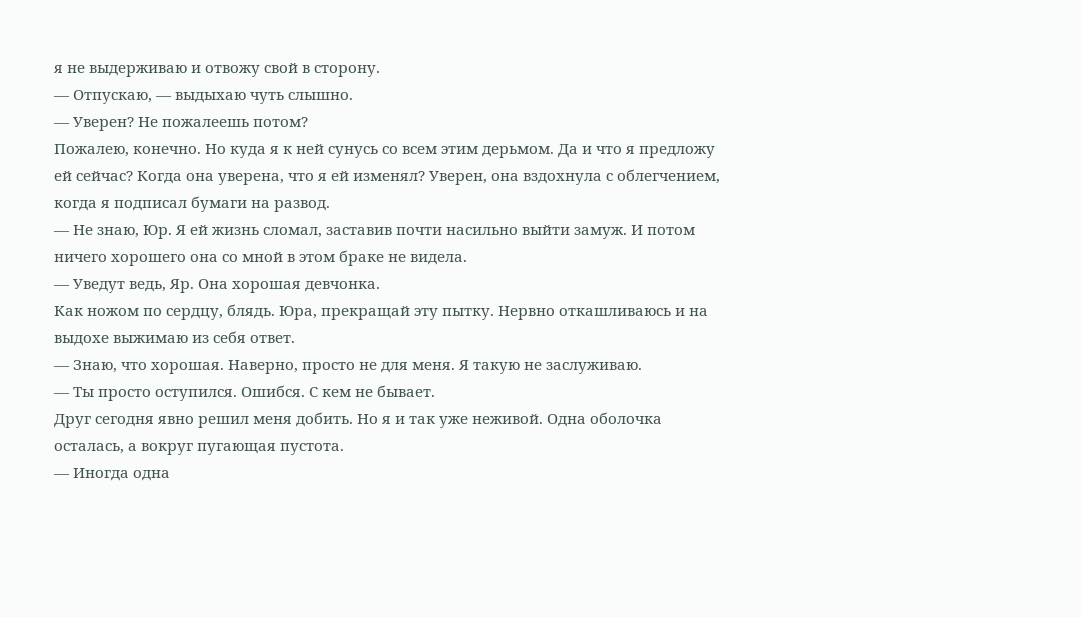я не выдерживаю и отвожу свой в сторону.
— Отпускаю, — выдыхаю чуть слышно.
— Уверен? Не пожалеешь потом?
Пожалею, конечно. Но куда я к ней сунусь со всем этим дерьмом. Да и что я предложу ей сейчас? Когда она уверена, что я ей изменял? Уверен, она вздохнула с облегчением, когда я подписал бумаги на развод.
— Не знаю, Юр. Я ей жизнь сломал, заставив почти насильно выйти замуж. И потом ничего хорошего она со мной в этом браке не видела.
— Уведут ведь, Яр. Она хорошая девчонка.
Как ножом по сердцу, блядь. Юра, прекращай эту пытку. Нервно откашливаюсь и на выдохе выжимаю из себя ответ.
— Знаю, что хорошая. Наверно, просто не для меня. Я такую не заслуживаю.
— Ты просто оступился. Ошибся. С кем не бывает.
Друг сегодня явно решил меня добить. Но я и так уже неживой. Одна оболочка осталась, а вокруг пугающая пустота.
— Иногда одна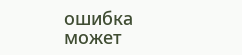ошибка может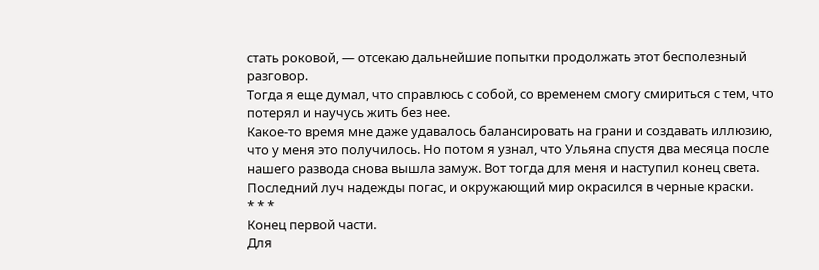стать роковой, — отсекаю дальнейшие попытки продолжать этот бесполезный разговор.
Тогда я еще думал, что справлюсь с собой, со временем смогу смириться с тем, что потерял и научусь жить без нее.
Какое-то время мне даже удавалось балансировать на грани и создавать иллюзию, что у меня это получилось. Но потом я узнал, что Ульяна спустя два месяца после нашего развода снова вышла замуж. Вот тогда для меня и наступил конец света.
Последний луч надежды погас, и окружающий мир окрасился в черные краски.
* * *
Конец первой части.
Для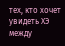тех, кто хочет увидеть ХЭ между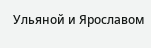Ульяной и Ярославом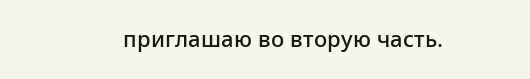приглашаю во вторую часть.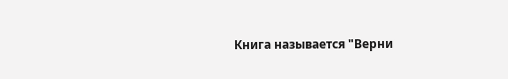Книга называется "Верни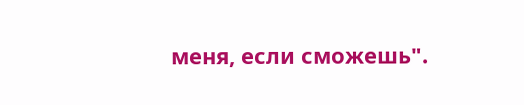меня, если сможешь".